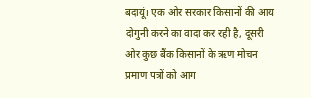बदायूं। एक ओर सरकार किसानों की आय दोगुनी करने का वादा कर रही है, दूसरी ओर कुछ बैंक किसानों के ऋण मोचन प्रमाण पत्रों को आग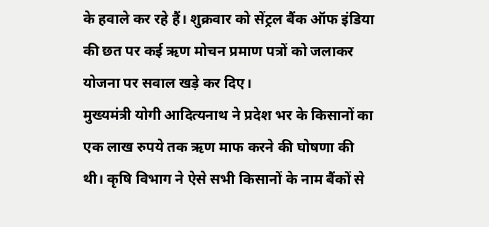के हवाले कर रहे हैं। शुक्रवार को सेंट्रल बैंक ऑफ इंडिया की छत पर कई ऋण मोचन प्रमाण पत्रों को जलाकर योजना पर सवाल खड़े कर दिए।
मुख्यमंत्री योगी आदित्यनाथ ने प्रदेश भर के किसानों का एक लाख रुपये तक ऋण माफ करने की घोषणा की थी। कृषि विभाग ने ऐसे सभी किसानों के नाम बैंकों से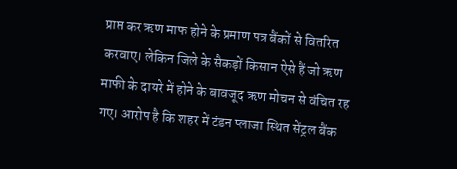प्राप्त कर ऋण माफ होने के प्रमाण पत्र बैंकों से वितरित करवाए। लेकिन जिले के सैकड़ों किसान ऐसे हैं जो ऋण माफी के दायरे में होने के बावजूद ऋण मोचन से वंचित रह गए। आरोप है कि शहर में टंडन प्लाजा स्थित सेंट्रल बैंक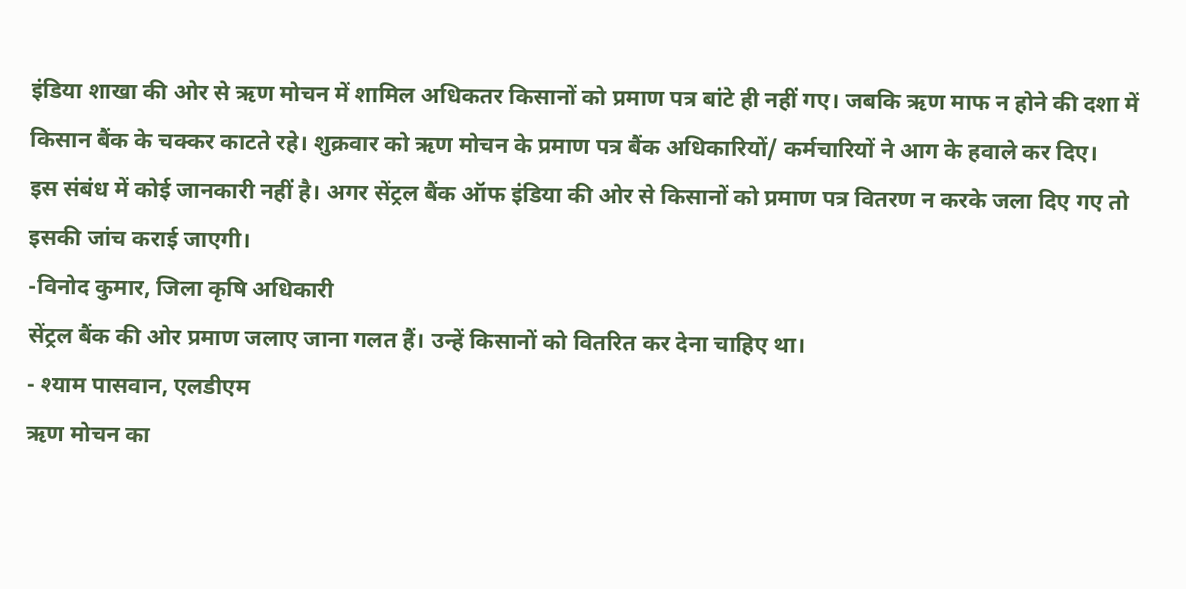इंडिया शाखा की ओर से ऋण मोचन में शामिल अधिकतर किसानों को प्रमाण पत्र बांटे ही नहीं गए। जबकि ऋण माफ न होने की दशा में किसान बैंक के चक्कर काटते रहे। शुक्रवार को ऋण मोचन के प्रमाण पत्र बैंक अधिकारियों/ कर्मचारियों ने आग के हवाले कर दिए।
इस संबंध में कोई जानकारी नहीं है। अगर सेंट्रल बैंक ऑफ इंडिया की ओर से किसानों को प्रमाण पत्र वितरण न करके जला दिए गए तो इसकी जांच कराई जाएगी।
-विनोद कुमार, जिला कृषि अधिकारी
सेंट्रल बैंक की ओर प्रमाण जलाए जाना गलत हैं। उन्हें किसानों को वितरित कर देना चाहिए था।
- श्याम पासवान, एलडीएम
ऋण मोचन का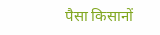पैसा किसानों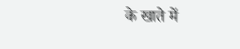के खाते में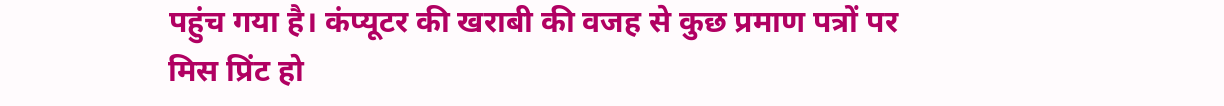पहुंच गया है। कंप्यूटर की खराबी की वजह से कुछ प्रमाण पत्रों पर मिस प्रिंट हो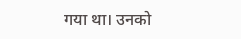गया था। उनको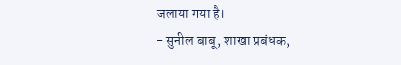जलाया गया है।
- सुनील बाबू, शाखा प्रबंधक,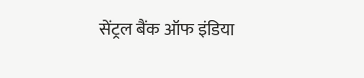सेंट्रल बैंक ऑफ इंडिया